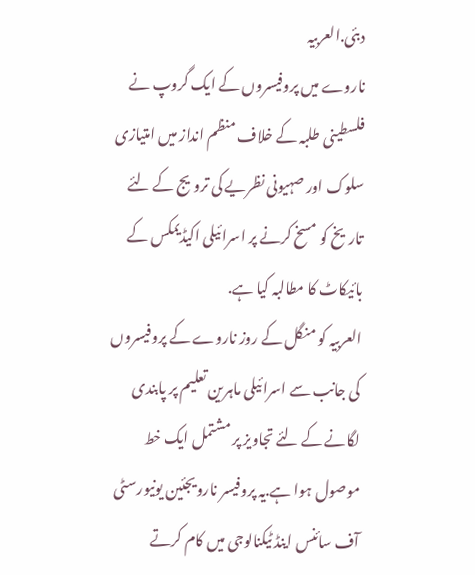دبئی.العربیہ
ناروے میں پروفیسروں کے ایک گروپ نے فلسطینی طلبہ کے خلاف منظم انداز میں امتیازی سلوک اور صہیونی نظریے کی ترویج کے لئے تاریخ کو مسخ کرنے پر اسرائیلی اکیڈیمکس کے بائیکاٹ کا مطالبہ کیا ہے.
العربیہ کو منگل کے روز ناروے کے پروفیسروں کی جانب سے اسرائیلی ماہرین تعلیم پر پابندی لگانے کے لئے تجاویز پر مشتمل ایک خط موصول ہوا ہے.یہ پروفیسر نارویجئین یونیورسٹی آف سائنس اینڈ ٹیکنالوجی میں کام کرتے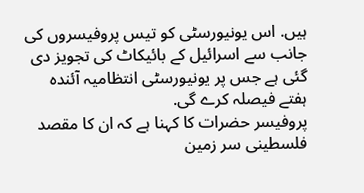ہیں. اس یونیورسٹی کو تیس پروفیسروں کی جانب سے اسرائیل کے بائیکاٹ کی تجویز دی گئی ہے جس پر یونیورسٹی انتظامیہ آئندہ ہفتے فیصلہ کرے گی.
پروفیسر حضرات کا کہنا ہے کہ ان کا مقصد فلسطینی سر زمین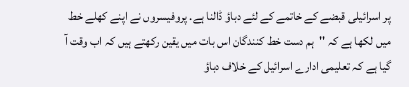پر اسرائیلی قبضے کے خاتمے کے لئے دباؤ ڈالنا ہے. پروفیسروں نے اپنے کھلے خط میں لکھا ہے کہ ''ہم دست خط کنندگان اس بات میں یقین رکھتے ہیں کہ اب وقت آ گیا ہے کہ تعلیمی ادارے اسرائیل کے خلاف دباؤ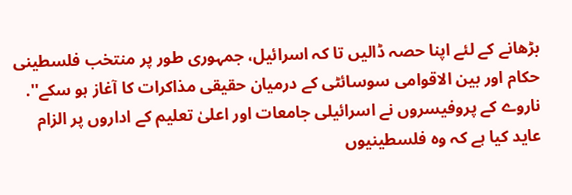بڑھانے کے لئے اپنا حصہ ڈالیں تا کہ اسرائیل، جمہوری طور پر منتخب فلسطینی حکام اور بین الاقوامی سوسائٹی کے درمیان حقیقی مذاکرات کا آغاز ہو سکے''.
ناروے کے پروفیسروں نے اسرائیلی جامعات اور اعلیٰ تعلیم کے اداروں پر الزام عاید کیا ہے کہ وہ فلسطینیوں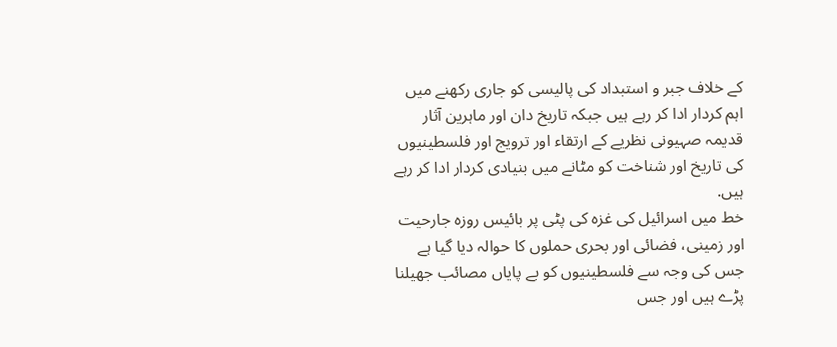کے خلاف جبر و استبداد کی پالیسی کو جاری رکھنے میں اہم کردار ادا کر رہے ہیں جبکہ تاریخ دان اور ماہرین آثار قدیمہ صہیونی نظریے کے ارتقاء اور ترویج اور فلسطینیوں کی تاریخ اور شناخت کو مٹانے میں بنیادی کردار ادا کر رہے ہیں.
خط میں اسرائیل کی غزہ کی پٹی پر بائیس روزہ جارحیت اور زمینی، فضائی اور بحری حملوں کا حوالہ دیا گیا ہے جس کی وجہ سے فلسطینیوں کو بے پایاں مصائب جھیلنا پڑے ہیں اور جس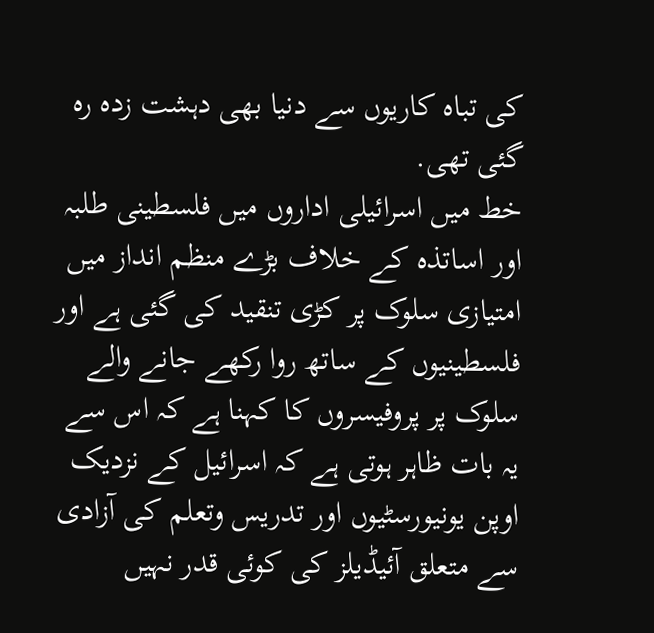کی تباہ کاریوں سے دنیا بھی دہشت زدہ رہ گئی تھی.
خط میں اسرائیلی اداروں میں فلسطینی طلبہ اور اساتذہ کے خلاف بڑے منظم انداز میں امتیازی سلوک پر کڑی تنقید کی گئی ہے اور فلسطینیوں کے ساتھ روا رکھے جانے والے سلوک پر پروفیسروں کا کہنا ہے کہ اس سے یہ بات ظاہر ہوتی ہے کہ اسرائیل کے نزدیک اوپن یونیورسٹیوں اور تدریس وتعلم کی آزادی سے متعلق آئیڈیلز کی کوئی قدر نہیں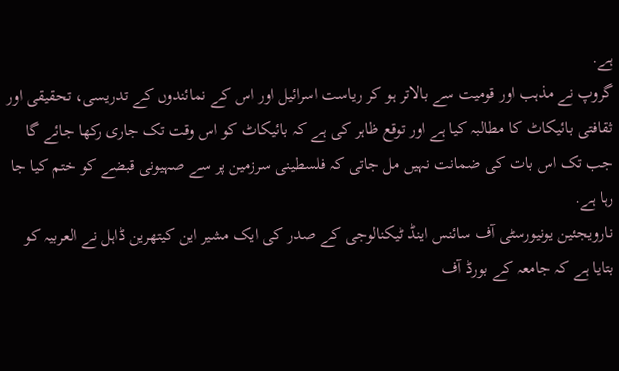ہے.
گروپ نے مذہب اور قومیت سے بالاتر ہو کر ریاست اسرائیل اور اس کے نمائندوں کے تدریسی، تحقیقی اور ثقافتی بائیکاٹ کا مطالبہ کیا ہے اور توقع ظاہر کی ہے کہ بائیکاٹ کو اس وقت تک جاری رکھا جائے گا جب تک اس بات کی ضمانت نہیں مل جاتی کہ فلسطینی سرزمین پر سے صہیونی قبضے کو ختم کیا جا رہا ہے.
نارویجئین یونیورسٹی آف سائنس اینڈ ٹیکنالوجی کے صدر کی ایک مشیر این کیتھرین ڈاہل نے العربیہ کو بتایا ہے کہ جامعہ کے بورڈ آف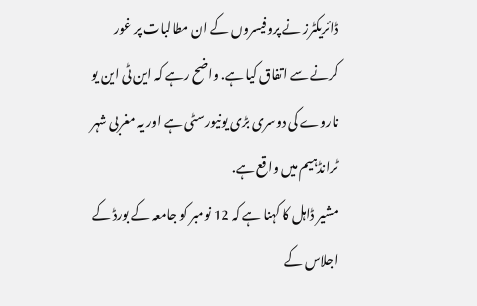ڈائریکٹرز نے پروفیسروں کے ان مطالبات پر غور کرنے سے اتفاق کیا ہے. واضح رہے کہ این ٹی این یو ناروے کی دوسری بڑی یونیورسٹی ہے اور یہ مغربی شہر ٹرانڈہیم میں واقع ہے.
مشیر ڈاہل کا کہنا ہے کہ 12 نومبر کو جامعہ کے بورڈ کے اجلاس کے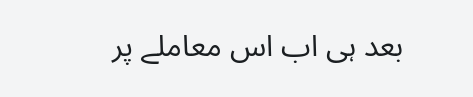بعد ہی اب اس معاملے پر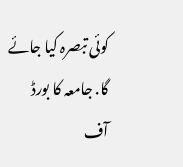کوئی تبصرہ کیا جائے گا. جامعہ کا بورڈ آف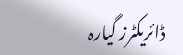ڈائریکٹرز گیارہ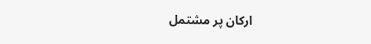ارکان پر مشتمل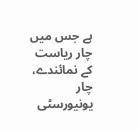ہے جس میں چار ریاست کے نمائندے، چار یونیورسٹی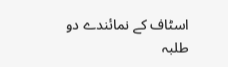اسٹاف کے نمائندے دو طلبہ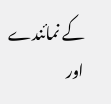کے نمائندے اور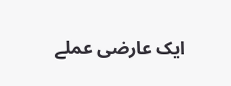ایک عارضی عملے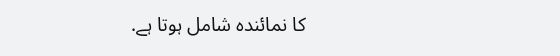کا نمائندہ شامل ہوتا ہے.